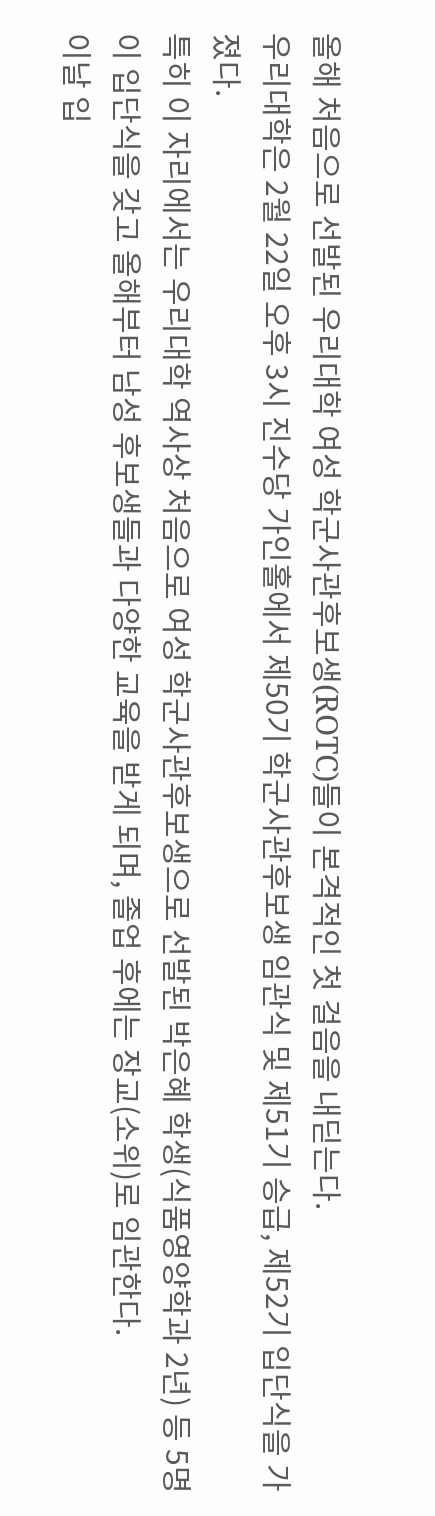올해 처음으로 선발된 우리대학 여성 학군사관후보생(ROTC)들이 본격적인 첫 걸음을 내딛는다.
우리대학은 2월 22일 오후 3시 진수당 가인홀에서 제50기 학군사관후보생 임관식 및 제51기 승급, 제52기 입단식을 가졌다.
특히 이 자리에서는 우리대학 역사상 처음으로 여성 학군사관후보생으로 선발된 박은혜 학생(식품영양학과 2년) 등 5명이 입단식을 갖고 올해부터 남성 후보생들과 다양한 교육을 받게 되며, 졸업 후에는 장교(소위)로 임관한다.
이날 입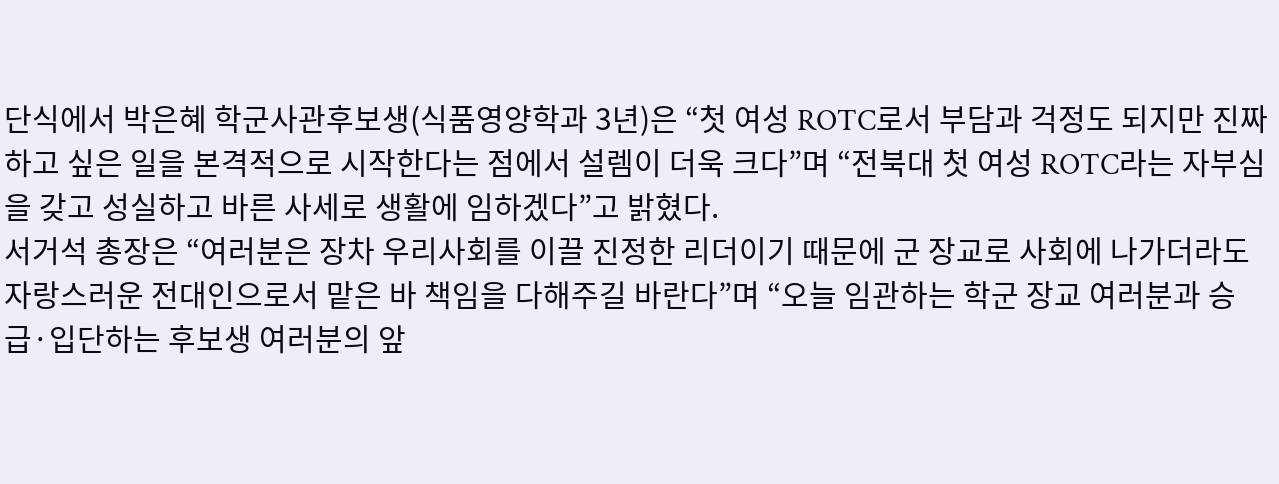단식에서 박은혜 학군사관후보생(식품영양학과 3년)은 “첫 여성 ROTC로서 부담과 걱정도 되지만 진짜 하고 싶은 일을 본격적으로 시작한다는 점에서 설렘이 더욱 크다”며 “전북대 첫 여성 ROTC라는 자부심을 갖고 성실하고 바른 사세로 생활에 임하겠다”고 밝혔다.
서거석 총장은 “여러분은 장차 우리사회를 이끌 진정한 리더이기 때문에 군 장교로 사회에 나가더라도 자랑스러운 전대인으로서 맡은 바 책임을 다해주길 바란다”며 “오늘 임관하는 학군 장교 여러분과 승급·입단하는 후보생 여러분의 앞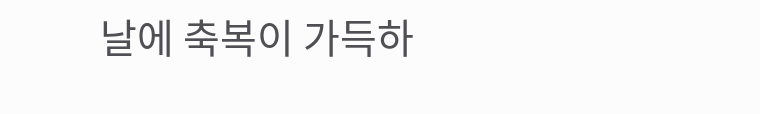날에 축복이 가득하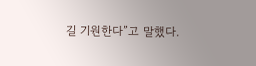길 기원한다”고 말했다.